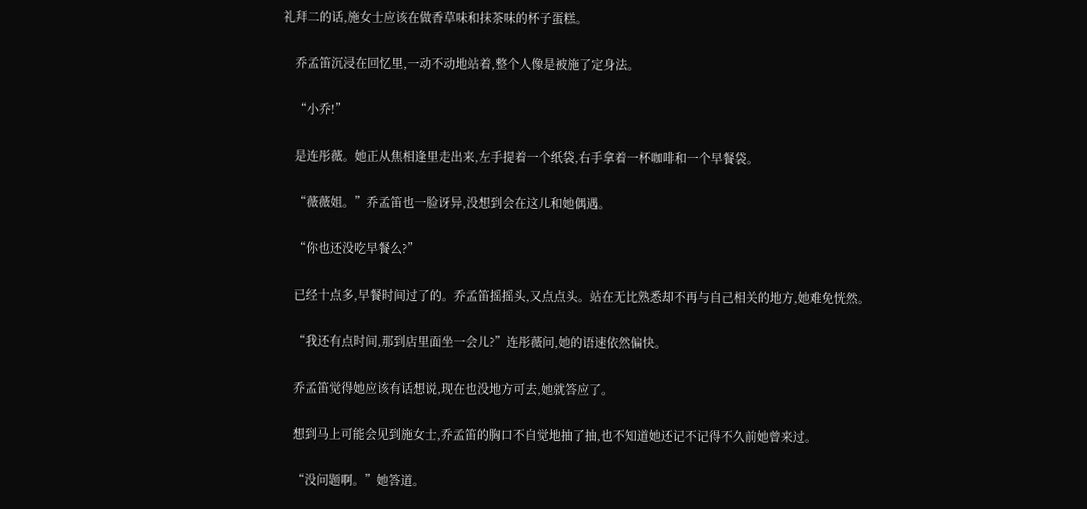礼拜二的话,施女士应该在做香草味和抹茶味的杯子蛋糕。

    乔孟笛沉浸在回忆里,一动不动地站着,整个人像是被施了定身法。

    “小乔!”

    是连彤薇。她正从焦相逢里走出来,左手提着一个纸袋,右手拿着一杯咖啡和一个早餐袋。

    “薇薇姐。”乔孟笛也一脸讶异,没想到会在这儿和她偶遇。

    “你也还没吃早餐么?”

    已经十点多,早餐时间过了的。乔孟笛摇摇头,又点点头。站在无比熟悉却不再与自己相关的地方,她难免恍然。

    “我还有点时间,那到店里面坐一会儿?”连彤薇问,她的语速依然偏快。

    乔孟笛觉得她应该有话想说,现在也没地方可去,她就答应了。

    想到马上可能会见到施女士,乔孟笛的胸口不自觉地抽了抽,也不知道她还记不记得不久前她曾来过。

    “没问题啊。”她答道。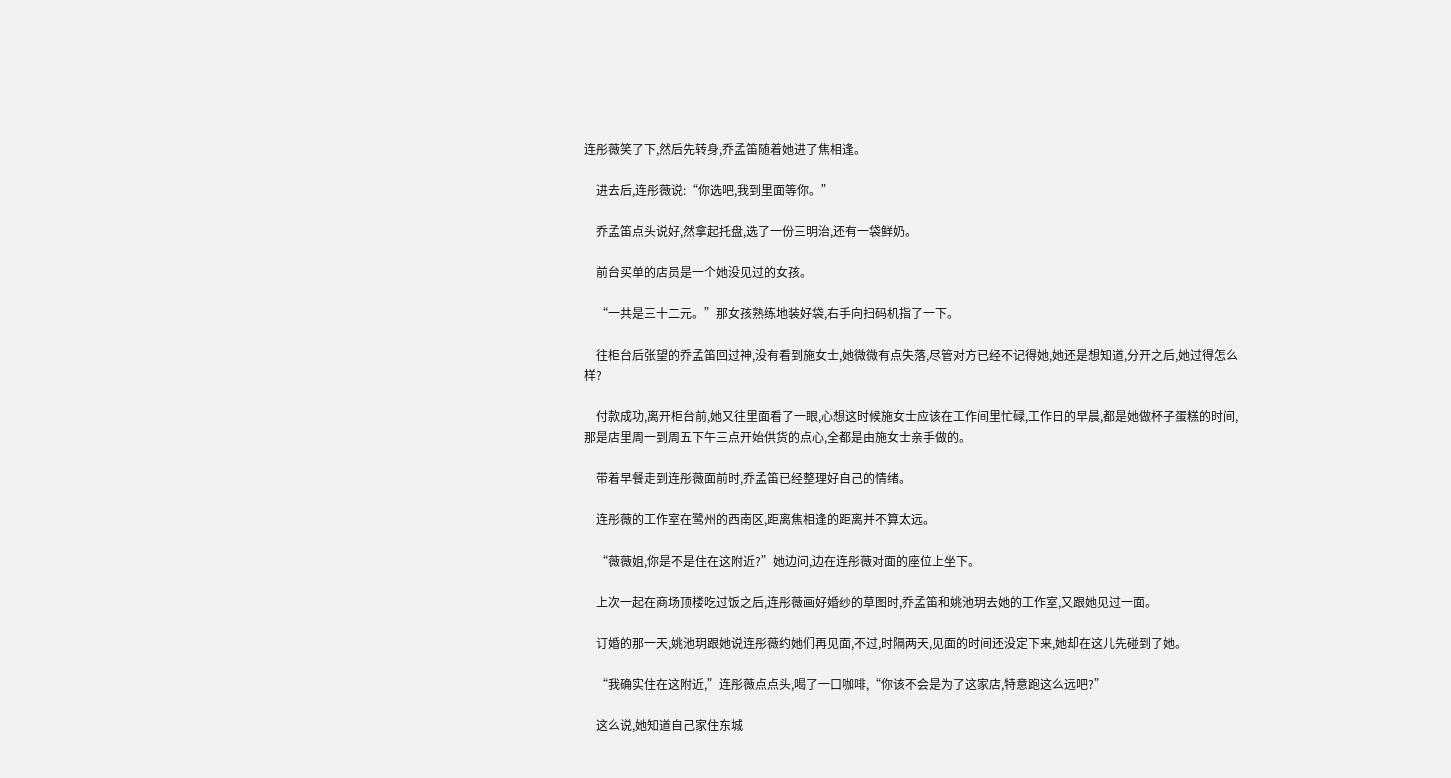连彤薇笑了下,然后先转身,乔孟笛随着她进了焦相逢。

    进去后,连彤薇说:“你选吧,我到里面等你。”

    乔孟笛点头说好,然拿起托盘,选了一份三明治,还有一袋鲜奶。

    前台买单的店员是一个她没见过的女孩。

    “一共是三十二元。”那女孩熟练地装好袋,右手向扫码机指了一下。

    往柜台后张望的乔孟笛回过神,没有看到施女士,她微微有点失落,尽管对方已经不记得她,她还是想知道,分开之后,她过得怎么样?

    付款成功,离开柜台前,她又往里面看了一眼,心想这时候施女士应该在工作间里忙碌,工作日的早晨,都是她做杯子蛋糕的时间,那是店里周一到周五下午三点开始供货的点心,全都是由施女士亲手做的。

    带着早餐走到连彤薇面前时,乔孟笛已经整理好自己的情绪。

    连彤薇的工作室在鹭州的西南区,距离焦相逢的距离并不算太远。

    “薇薇姐,你是不是住在这附近?”她边问,边在连彤薇对面的座位上坐下。

    上次一起在商场顶楼吃过饭之后,连彤薇画好婚纱的草图时,乔孟笛和姚池玥去她的工作室,又跟她见过一面。

    订婚的那一天,姚池玥跟她说连彤薇约她们再见面,不过,时隔两天,见面的时间还没定下来,她却在这儿先碰到了她。

    “我确实住在这附近,”连彤薇点点头,喝了一口咖啡,“你该不会是为了这家店,特意跑这么远吧?”

    这么说,她知道自己家住东城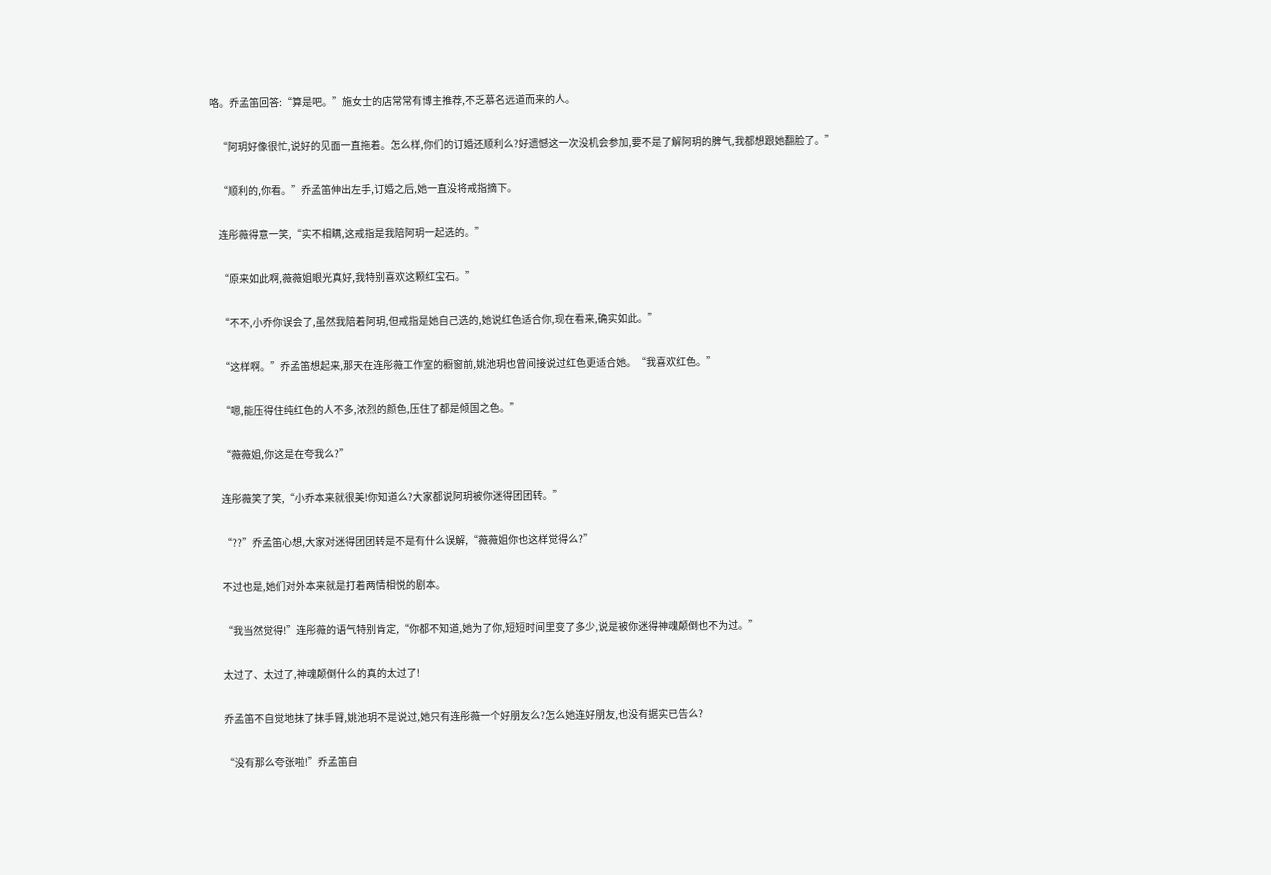咯。乔孟笛回答:“算是吧。”施女士的店常常有博主推荐,不乏慕名远道而来的人。

    “阿玥好像很忙,说好的见面一直拖着。怎么样,你们的订婚还顺利么?好遗憾这一次没机会参加,要不是了解阿玥的脾气,我都想跟她翻脸了。”

    “顺利的,你看。”乔孟笛伸出左手,订婚之后,她一直没将戒指摘下。

    连彤薇得意一笑,“实不相瞒,这戒指是我陪阿玥一起选的。”

    “原来如此啊,薇薇姐眼光真好,我特别喜欢这颗红宝石。”

    “不不,小乔你误会了,虽然我陪着阿玥,但戒指是她自己选的,她说红色适合你,现在看来,确实如此。”

    “这样啊。”乔孟笛想起来,那天在连彤薇工作室的橱窗前,姚池玥也曾间接说过红色更适合她。“我喜欢红色。”

    “嗯,能压得住纯红色的人不多,浓烈的颜色,压住了都是倾国之色。”

    “薇薇姐,你这是在夸我么?”

    连彤薇笑了笑,“小乔本来就很美!你知道么?大家都说阿玥被你迷得团团转。”

    “??”乔孟笛心想,大家对迷得团团转是不是有什么误解,“薇薇姐你也这样觉得么?”

    不过也是,她们对外本来就是打着两情相悦的剧本。

    “我当然觉得!”连彤薇的语气特别肯定,“你都不知道,她为了你,短短时间里变了多少,说是被你迷得神魂颠倒也不为过。”

    太过了、太过了,神魂颠倒什么的真的太过了!

    乔孟笛不自觉地抹了抹手臂,姚池玥不是说过,她只有连彤薇一个好朋友么?怎么她连好朋友,也没有据实已告么?

    “没有那么夸张啦!”乔孟笛自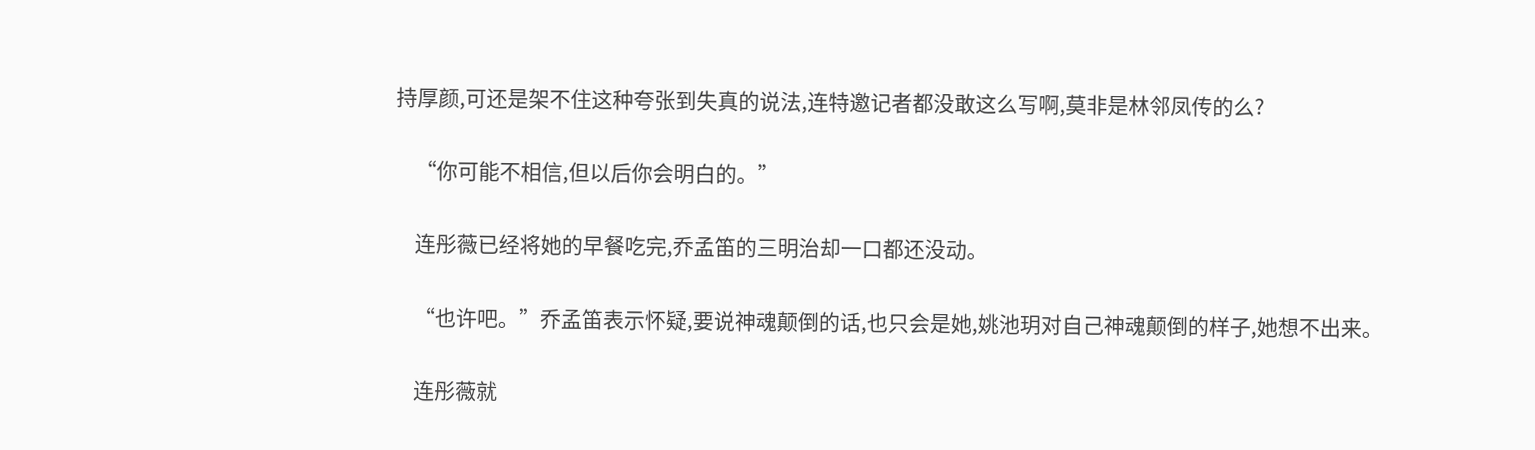持厚颜,可还是架不住这种夸张到失真的说法,连特邀记者都没敢这么写啊,莫非是林邻凤传的么?

    “你可能不相信,但以后你会明白的。”

    连彤薇已经将她的早餐吃完,乔孟笛的三明治却一口都还没动。

    “也许吧。”乔孟笛表示怀疑,要说神魂颠倒的话,也只会是她,姚池玥对自己神魂颠倒的样子,她想不出来。

    连彤薇就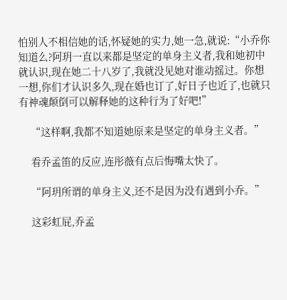怕别人不相信她的话,怀疑她的实力,她一急,就说:“小乔你知道么?阿玥一直以来都是坚定的单身主义者,我和她初中就认识,现在她二十八岁了,我就没见她对谁动摇过。你想一想,你们才认识多久,现在婚也订了,好日子也近了,也就只有神魂颠倒可以解释她的这种行为了好吧!”

    “这样啊,我都不知道她原来是坚定的单身主义者。”

    看乔孟笛的反应,连彤薇有点后悔嘴太快了。

    “阿玥所谓的单身主义,还不是因为没有遇到小乔。”

    这彩虹屁,乔孟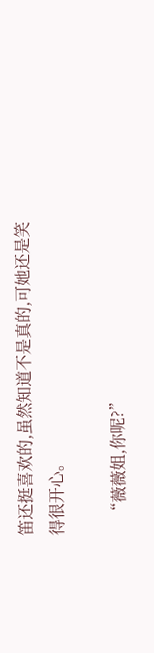笛还挺喜欢的,虽然知道不是真的,可她还是笑得很开心。

    “薇薇姐,你呢?”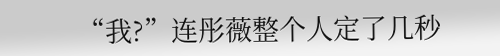“我?”连彤薇整个人定了几秒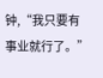钟,“我只要有事业就行了。”